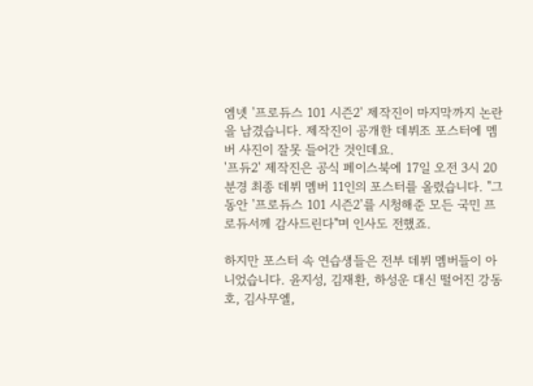엠넷 '프로듀스 101 시즌2' 제작진이 마지막까지 논란을 남겼습니다. 제작진이 공개한 데뷔조 포스터에 멤버 사진이 잘못 들어간 것인데요.
'프듀2' 제작진은 공식 페이스북에 17일 오전 3시 20분경 최종 데뷔 멤버 11인의 포스터를 올렸습니다. "그동안 '프로듀스 101 시즌2'를 시청해준 모든 국민 프로듀서께 감사드린다"며 인사도 전했죠.

하지만 포스터 속 연습생들은 전부 데뷔 멤버들이 아니었습니다. 윤지성, 김재환, 하성운 대신 떨어진 강동호, 김사무엘,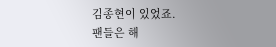김종현이 있었죠.
팬들은 해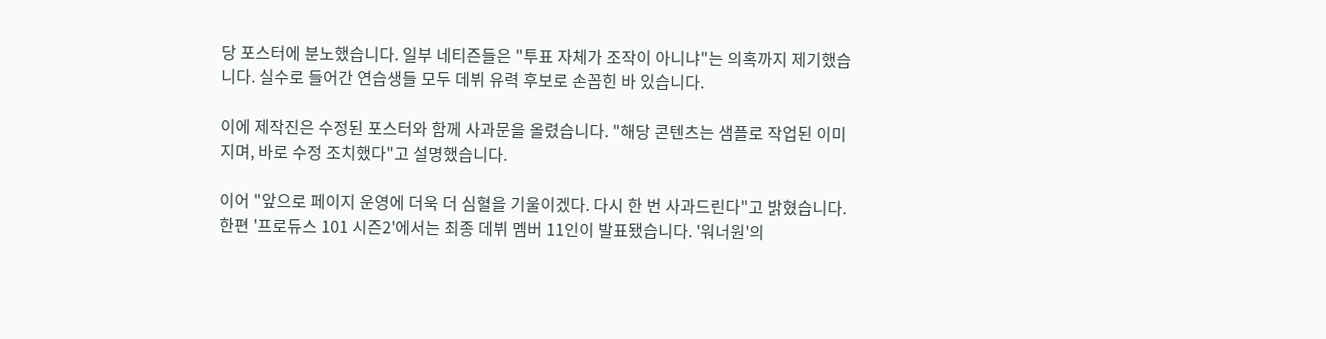당 포스터에 분노했습니다. 일부 네티즌들은 "투표 자체가 조작이 아니냐"는 의혹까지 제기했습니다. 실수로 들어간 연습생들 모두 데뷔 유력 후보로 손꼽힌 바 있습니다.

이에 제작진은 수정된 포스터와 함께 사과문을 올렸습니다. "해당 콘텐츠는 샘플로 작업된 이미지며, 바로 수정 조치했다"고 설명했습니다.

이어 "앞으로 페이지 운영에 더욱 더 심혈을 기울이겠다. 다시 한 번 사과드린다"고 밝혔습니다.
한편 '프로듀스 101 시즌2'에서는 최종 데뷔 멤버 11인이 발표됐습니다. '워너원'의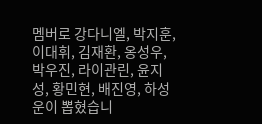멤버로 강다니엘, 박지훈, 이대휘, 김재환, 옹성우, 박우진, 라이관린, 윤지성, 황민현, 배진영, 하성운이 뽑혔습니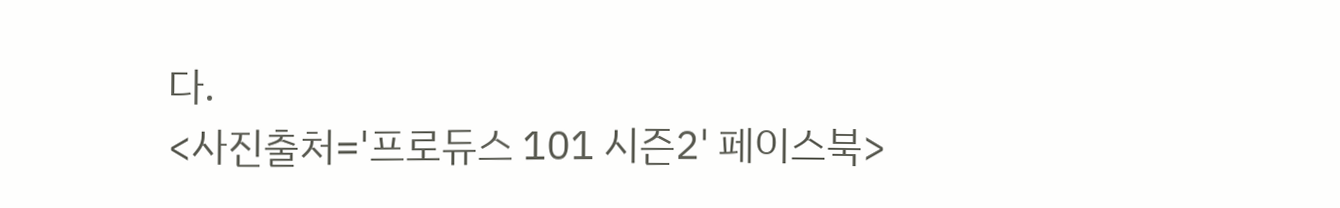다.
<사진출처='프로듀스 101 시즌2' 페이스북>